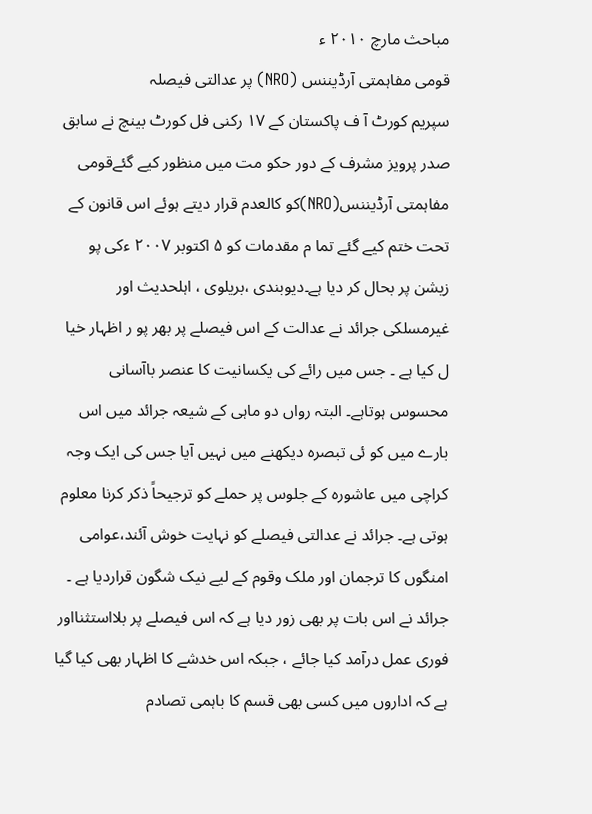مباحث مارچ ۲۰۱۰ ء
قومی مفاہمتی آرڈیننس (NRO) پر عدالتی فیصلہ
سپریم کورٹ آ ف پاکستان کے ۱۷ رکنی فل کورٹ بینچ نے سابق صدر پرویز مشرف کے دور حکو مت میں منظور کیے گئےقومی مفاہمتی آرڈیننس(NRO)کو کالعدم قرار دیتے ہوئے اس قانون کے تحت ختم کیے گئے تما م مقدمات کو ۵ اکتوبر ۲۰۰۷ ءکی پو زیشن پر بحال کر دیا ہے۔دیوبندی ،بریلوی ، اہلحدیث اور غیرمسلکی جرائد نے عدالت کے اس فیصلے پر بھر پو ر اظہار خیا ل کیا ہے ۔ جس میں رائے کی یکسانیت کا عنصر باآسانی محسوس ہوتاہے۔ البتہ رواں دو ماہی کے شیعہ جرائد میں اس بارے میں کو ئی تبصرہ دیکھنے میں نہیں آیا جس کی ایک وجہ کراچی میں عاشورہ کے جلوس پر حملے کو ترجیحاً ذکر کرنا معلوم ہوتی ہے۔ جرائد نے عدالتی فیصلے کو نہایت خوش آئند،عوامی امنگوں کا ترجمان اور ملک وقوم کے لیے نیک شگون قراردیا ہے ۔ جرائد نے اس بات پر بھی زور دیا ہے کہ اس فیصلے پر بلااستثنااور فوری عمل درآمد کیا جائے ، جبکہ اس خدشے کا اظہار بھی کیا گیا ہے کہ اداروں میں کسی بھی قسم کا باہمی تصادم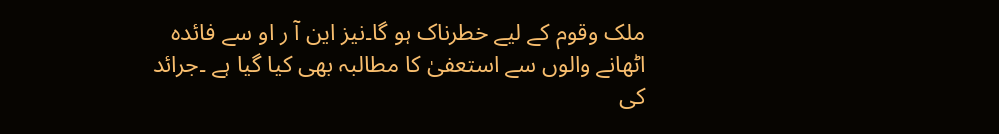ملک وقوم کے لیے خطرناک ہو گا۔نیز این آ ر او سے فائدہ اٹھانے والوں سے استعفیٰ کا مطالبہ بھی کیا گیا ہے ۔جرائد کی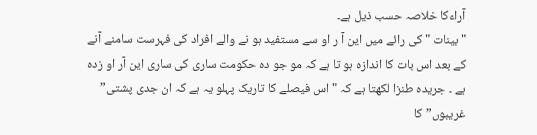آراءکا خلاصہ حسب ذیل ہے۔
"بینات " کی رائے میں این آ ر او سے مستفید ہو نے والے افراد کی فہرست سامنے آنے کے بعد اس بات کا اندازہ ہو تا ہے کہ مو جو دہ حکومت ساری کی ساری این آر او زدہ ہے ۔ جریدہ طنزا لکھتا ہے کہ "اس فیصلے کا تاریک پہلو یہ ہے کہ ان جدی پشتی” غریبوں” کا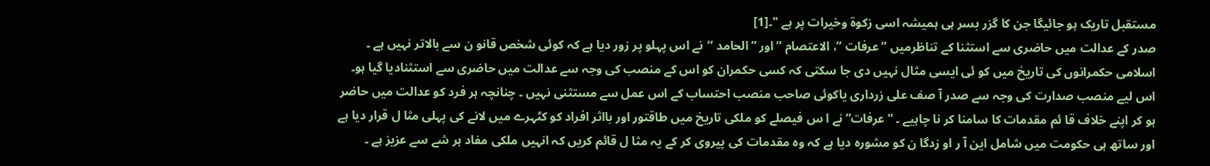مستقبل تاریک ہو جائیگا جن کا گزر بسر ہی ہمیشہ اسی زکوة وخیرات پر ہے "۔[1]
صدر کے عدالت میں حاضری سے استثنا کے تناظرمیں ”عرفات ”، الاعتصام ” اور ”الحامد ‘‘نے اس پہلو پر زور دیا ہے کہ کوئی شخص قانو ن سے بالاتر نہیں ہے ۔ اسلامی حکمرانوں کی تاریخ میں کو ئی ایسی مثال نہیں دی جا سکتی کہ کسی حکمران کو اس کے منصب کی وجہ سے عدالت میں حاضری سے استثنادیا گیا ہو۔ اس لیے منصب صدارت کی وجہ سے صدر آ صف علی زرداری یاکوئی صاحب منصب احتساب کے اس عمل سے مستثنی نہیں ۔ چنانچہ ہر فرد کو عدالت میں حاضر ہو کر اپنے خلاف قا ئم مقدمات کا سامنا کر نا چاہیے ۔ ” عرفات” نے ا س فیصلے کو ملکی تاریخ میں طاقتور اور بااثر افراد کو کٹہرے میں لانے کی پہلی مثا ل قرار دیا ہے اور ساتھ ہی حکومت میں شامل این آ ر او زدگا ن کو مشورہ دیا ہے کہ وہ مقدمات کی پیروی کر کے یہ مثا ل قائم کریں کہ انہیں ملکی مفاد ہر شے سے عزیز ہے ۔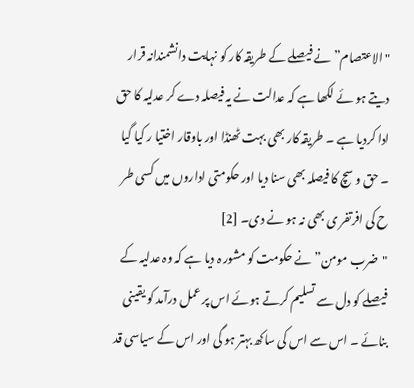"الاعتصام” نے فیصلے کے طریقہ کار کو نہایت دانشمندانہ قرار دیتے ہو ئے لکھا ہے کہ عدالت نے یہ فیصلہ دے کر عدلیہ کا حق ادا کردیا ہے ۔ طریقہ کار بھی بہت ٹھنڈا اور باوقار اختیا ر کیا گیا ۔ حق و سچ کا فیصلہ بھی سنا دیا اور حکومتی اداروں میں کسی طر ح کی افرتفر ی بھی نہ ہو نے دی۔ [2]
"ضرب مومن”نے حکومت کو مشور ہ دیا ہے کہ وہ عدلیہ کے فیصلے کو دل سے تسلیم کرتے ہوئے اس پر عمل درآمد کو یقینی بنائے ۔ اس سے اس کی ساکھ بہتر ہو گی اور اس کے سیاسی قد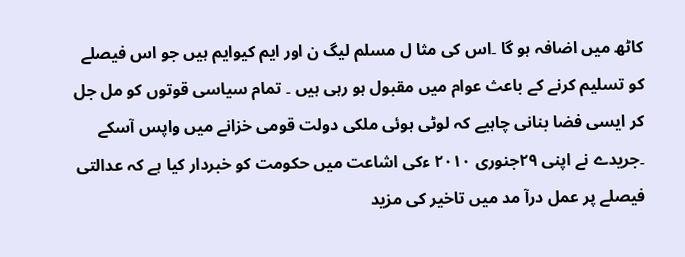کاٹھ میں اضافہ ہو گا ۔اس کی مثا ل مسلم لیگ ن اور ایم کیوایم ہیں جو اس فیصلے کو تسلیم کرنے کے باعث عوام میں مقبول ہو رہی ہیں ۔ تمام سیاسی قوتوں کو مل جل کر ایسی فضا بنانی چاہیے کہ لوٹی ہوئی ملکی دولت قومی خزانے میں واپس آسکے ۔جریدے نے اپنی ۲۹جنوری ۲۰۱۰ ءکی اشاعت میں حکومت کو خبردار کیا ہے کہ عدالتی فیصلے پر عمل درآ مد میں تاخیر کی مزید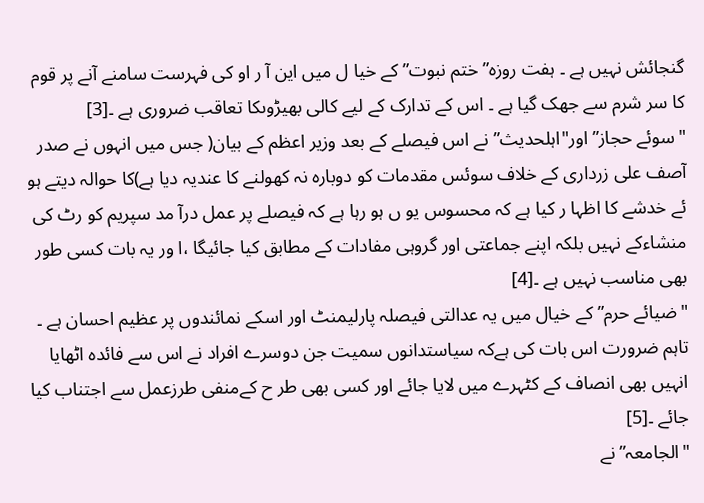گنجائش نہیں ہے ۔ ہفت روزہ” ختم نبوت” کے خیا ل میں این آ ر او کی فہرست سامنے آنے پر قوم کا سر شرم سے جھک گیا ہے ۔ اس کے تدارک کے لیے کالی بھیڑوںکا تعاقب ضروری ہے ۔[3]
"سوئے حجاز” اور"اہلحدیث” نے اس فیصلے کے بعد وزیر اعظم کے بیان( جس میں انہوں نے صدر آصف علی زرداری کے خلاف سوئس مقدمات کو دوبارہ نہ کھولنے کا عندیہ دیا ہے)کا حوالہ دیتے ہو ئے خدشے کا اظہا ر کیا ہے کہ محسوس یو ں ہو رہا ہے کہ فیصلے پر عمل درآ مد سپریم کو رٹ کی منشاءکے نہیں بلکہ اپنے جماعتی اور گروہی مفادات کے مطابق کیا جائیگا ،ا ور یہ بات کسی طور بھی مناسب نہیں ہے ۔[4]
"ضیائے حرم” کے خیال میں یہ عدالتی فیصلہ پارلیمنٹ اور اسکے نمائندوں پر عظیم احسان ہے ۔ تاہم ضرورت اس بات کی ہےکہ سیاستدانوں سمیت جن دوسرے افراد نے اس سے فائدہ اٹھایا انہیں بھی انصاف کے کٹہرے میں لایا جائے اور کسی بھی طر ح کےمنفی طرزعمل سے اجتناب کیا جائے ۔[5]
"الجامعہ” نے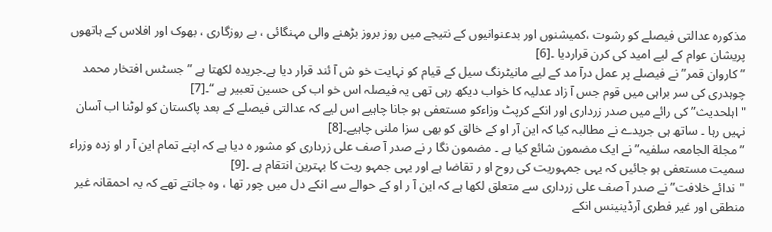مذکورہ عدالتی فیصلے کو رشوت ،کمیشنوں اور بدعنوانیوں کے نتیجے میں روز بروز بڑھنے والی مہنگائی ، بے روزگاری ، بھوک اور افلاس کے ہاتھوں پریشان عوام کے لیے امید کی کرن قراردیا ۔[6]
” کاروان قمر”نے فیصلے پر عمل درآ مد کے لیے مانیٹرنگ سیل کے قیام کو نہایت خو ش آ ئند قرار دیا ہے۔جریدہ لکھتا ہے ”جسٹس افتخار محمد چوہدری کی سر براہی میں قوم جس آ زاد عدلیہ کا خواب دیکھ رہی تھی یہ فیصلہ اس خو اب کی حسین تعبیر ہے “۔[7]
"اہلحدیث” کی رائے میں صدر زرداری اور انکے کرپٹ وزاءکو مستعفی ہو جانا چاہیے اس لیے کہ عدالتی فیصلے کے بعد پاکستان کو لوٹنا اب آسان نہیں رہا ۔ ساتھ ہی جریدے نے مطالبہ کیا کہ این آر او کے خالق کو بھی سزا ملنی چاہیے۔[8]
” مجلة الجامعہ سلفیہ”نے ایک مضمون شائع کیا ہے ۔ مضمون نگا ر نے صدر آ صف علی زرداری کو مشور ہ دیا ہے کہ اپنے تمام این آ ر او زدہ وزراء سمیت مستعفی ہو جائیں کہ یہی جمہوریت کی روح او ر تقاضا ہے اور یہی جمہو ریت کا بہترین انتقام ہے ۔[9]
"ندائے خلافت”نے صدر آ صف علی زرداری سے متعلق لکھا ہے کہ این آ ر او کے حوالے سے انکے دل میں چور تھا ، وہ جانتے تھے کہ یہ احمقانہ غیر منطقی اور غیر فطری آرڈینینس انکے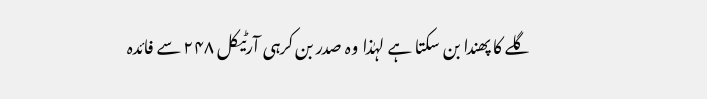گلے کا پھندا بن سکتا ہے لہٰذا وہ صدر بن کرہی آرٹیکل ۲۴۸ سے فائدہ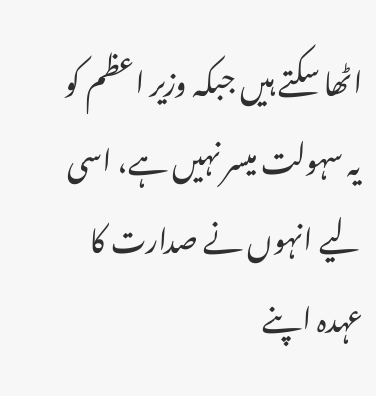اٹھا سکتے ہیں جبکہ وزیر اعظم کو یہ سہولت میسر نہیں ہے، اسی لیے انہوں نے صدارت کا عہدہ اپنے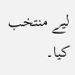لیے منتخب کیا۔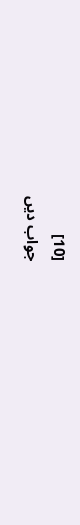[10]
جواب دیں